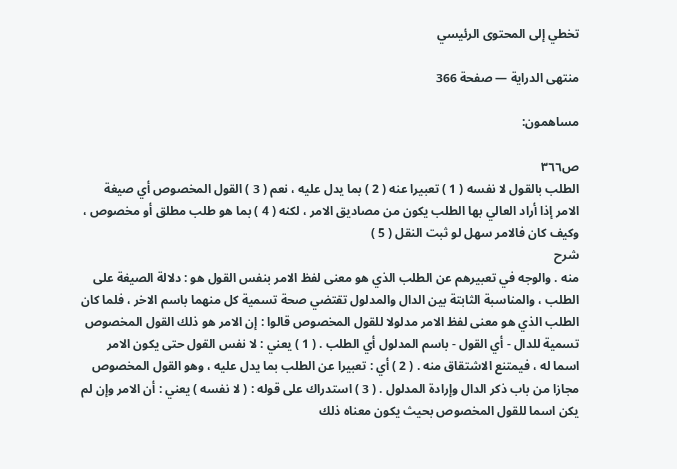تخطي إلى المحتوى الرئيسي

منتهى الدراية — صفحة 366

مساهمون:

ص٣٦٦
الطلب بالقول لا نفسه ( 1 ) تعبيرا عنه ( 2 ) بما يدل عليه ، نعم ( 3 ) القول المخصوص أي صيغة الامر إذا أراد العالي بها الطلب يكون من مصاديق الامر ، لكنه ( 4 ) بما هو طلب مطلق أو مخصوص ، وكيف كان فالامر سهل لو ثبت النقل ( 5 )
شرح
منه . والوجه في تعبيرهم عن الطلب الذي هو معنى لفظ الامر بنفس القول هو : دلالة الصيغة على الطلب ، والمناسبة الثابتة بين الدال والمدلول تقتضي صحة تسمية كل منهما باسم الاخر ، فلما كان الطلب الذي هو معنى لفظ الامر مدلولا للقول المخصوص قالوا : إن الامر هو ذلك القول المخصوص تسمية للدال - أي القول - باسم المدلول أي الطلب . ( 1 ) يعني : لا نفس القول حتى يكون الامر اسما له ، فيمتنع الاشتقاق منه . ( 2 ) أي : تعبيرا عن الطلب بما يدل عليه ، وهو القول المخصوص مجازا من باب ذكر الدال وإرادة المدلول . ( 3 ) استدراك على قوله : ( لا نفسه ) يعني : أن الامر وإن لم يكن اسما للقول المخصوص بحيث يكون معناه ذلك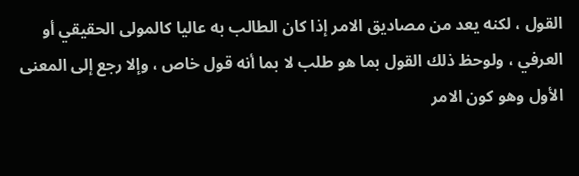القول ، لكنه يعد من مصاديق الامر إذا كان الطالب به عاليا كالمولى الحقيقي أو العرفي ، ولوحظ ذلك القول بما هو طلب لا بما أنه قول خاص ، وإلا رجع إلى المعنى الأول وهو كون الامر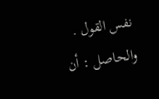نفس القول . والحاصل : أن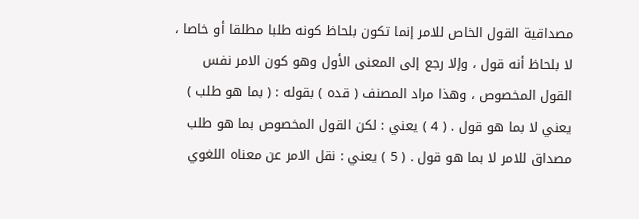مصداقية القول الخاص للامر إنما تكون بلحاظ كونه طلبا مطلقا أو خاصا ، لا بلحاظ أنه قول ، وإلا رجع إلى المعنى الأول وهو كون الامر نفس القول المخصوص ، وهذا مراد المصنف ( قده ) بقوله : ( بما هو طلب ) يعني لا بما هو قول . ( 4 ) يعني : لكن القول المخصوص بما هو طلب مصداق للامر لا بما هو قول . ( 5 ) يعني : نقل الامر عن معناه اللغوي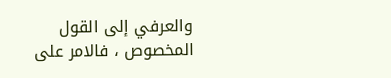والعرفي إلى القول المخصوص ، فالامر على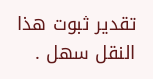تقدير ثبوت هذا النقل سهل .